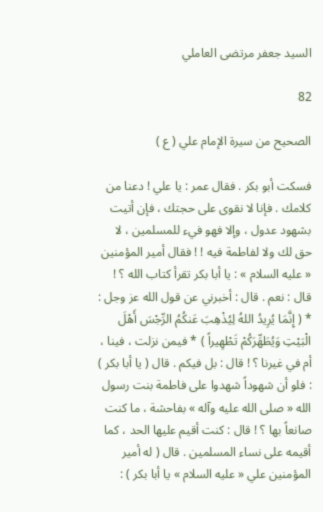السيد جعفر مرتضى العاملي

82

الصحيح من سيرة الإمام علي ( ع )

فسكت أبو بكر . فقال عمر : يا علي ! دعنا من كلامك . فإنا لا نقوى على حجتك ، فإن أتيت بشهود عدول ، وإلا فهو فيء للمسلمين ، لا حق لك ولا لفاطمة فيه ! ! فقال أمير المؤمنين « عليه السلام » : يا أبا بكر تقرأ كتاب الله ؟ ! قال : نعم . قال : أخبرني عن قول الله عز وجل : * ( إِنَّمَا يُرِيدُ اللهُ لِيُذْهِبَ عَنكُمُ الرِّجْسَ أَهْلَ الْبَيْتِ وَيُطَهِّرَكُمْ تَطْهِيراً ) * فيمن نزلت ، فينا ، أم في غيرنا ؟ ! قال : بل فيكم . قال ( يا أبا بكر ) : فلو أن شهوداً شهدوا على فاطمة بنت رسول الله « صلى الله عليه وآله » بفاحشة ، ما كنت صانعاً بها ؟ ! قال : كنت أقيم عليها الحد ، كما أقيمه على نساء المسلمين . قال ( له أمير المؤمنين علي « عليه السلام » يا أبا بكر ) :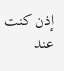إذن كنت عند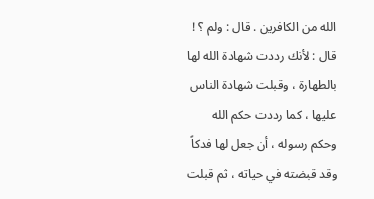الله من الكافرين . قال : ولم ؟ ! قال : لأنك رددت شهادة الله لها بالطهارة ، وقبلت شهادة الناس عليها ، كما رددت حكم الله وحكم رسوله ، أن جعل لها فدكاً وقد قبضته في حياته ، ثم قبلت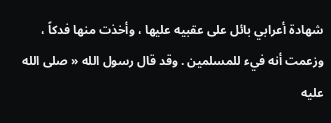شهادة أعرابي بائل على عقبيه عليها ، وأخذت منها فدكاً ، وزعمت أنه فيء للمسلمين . وقد قال رسول الله « صلى الله عليه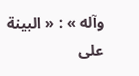وآله » : « البينة على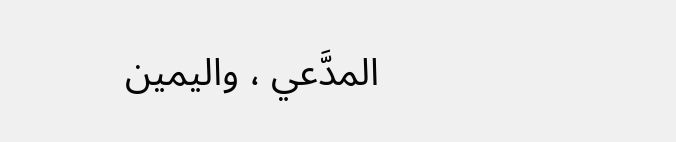المدَّعي ، واليمين